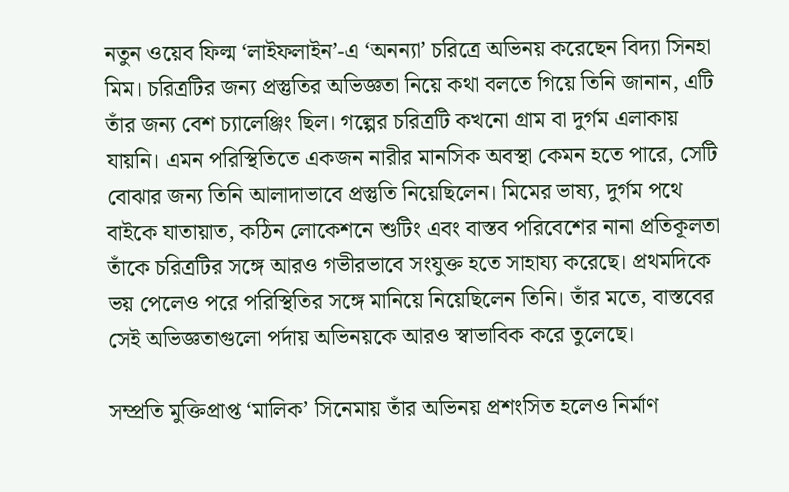নতুন ওয়েব ফিল্ম ‘লাইফলাইন’-এ ‘অনন্যা’ চরিত্রে অভিনয় করেছেন বিদ্যা সিনহা মিম। চরিত্রটির জন্য প্রস্তুতির অভিজ্ঞতা নিয়ে কথা বলতে গিয়ে তিনি জানান, এটি তাঁর জন্য বেশ চ্যালেঞ্জিং ছিল। গল্পের চরিত্রটি কখনো গ্রাম বা দুর্গম এলাকায় যায়নি। এমন পরিস্থিতিতে একজন নারীর মানসিক অবস্থা কেমন হতে পারে, সেটি বোঝার জন্য তিনি আলাদাভাবে প্রস্তুতি নিয়েছিলেন। মিমের ভাষ্য, দুর্গম পথে বাইকে যাতায়াত, কঠিন লোকেশনে শুটিং এবং বাস্তব পরিবেশের নানা প্রতিকূলতা তাঁকে চরিত্রটির সঙ্গে আরও গভীরভাবে সংযুক্ত হতে সাহায্য করেছে। প্রথমদিকে ভয় পেলেও পরে পরিস্থিতির সঙ্গে মানিয়ে নিয়েছিলেন তিনি। তাঁর মতে, বাস্তবের সেই অভিজ্ঞতাগুলো পর্দায় অভিনয়কে আরও স্বাভাবিক করে তুলেছে।

সম্প্রতি মুক্তিপ্রাপ্ত ‘মালিক’ সিনেমায় তাঁর অভিনয় প্রশংসিত হলেও নির্মাণ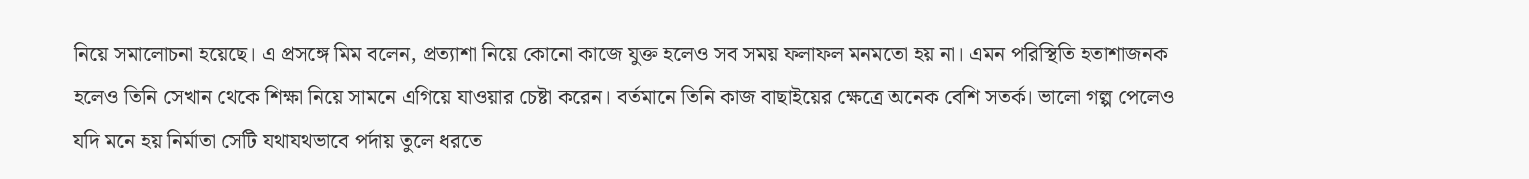নিয়ে সমালোচনা হয়েছে। এ প্রসঙ্গে মিম বলেন, প্রত্যাশা নিয়ে কোনো কাজে যুক্ত হলেও সব সময় ফলাফল মনমতো হয় না। এমন পরিস্থিতি হতাশাজনক হলেও তিনি সেখান থেকে শিক্ষা নিয়ে সামনে এগিয়ে যাওয়ার চেষ্টা করেন। বর্তমানে তিনি কাজ বাছাইয়ের ক্ষেত্রে অনেক বেশি সতর্ক। ভালো গল্প পেলেও যদি মনে হয় নির্মাতা সেটি যথাযথভাবে পর্দায় তুলে ধরতে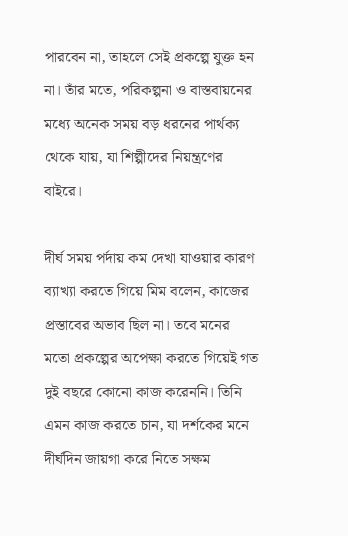পারবেন না, তাহলে সেই প্রকল্পে যুক্ত হন না। তাঁর মতে, পরিকল্পনা ও বাস্তবায়নের মধ্যে অনেক সময় বড় ধরনের পার্থক্য থেকে যায়, যা শিল্পীদের নিয়ন্ত্রণের বাইরে।

দীর্ঘ সময় পর্দায় কম দেখা যাওয়ার কারণ ব্যাখ্যা করতে গিয়ে মিম বলেন, কাজের প্রস্তাবের অভাব ছিল না। তবে মনের মতো প্রকল্পের অপেক্ষা করতে গিয়েই গত দুই বছরে কোনো কাজ করেননি। তিনি এমন কাজ করতে চান, যা দর্শকের মনে দীর্ঘদিন জায়গা করে নিতে সক্ষম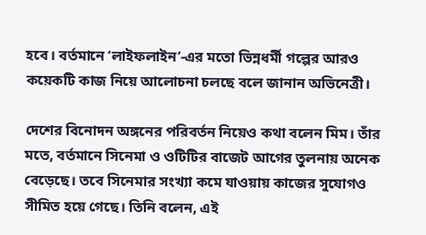হবে। বর্তমানে ‘লাইফলাইন’-এর মতো ভিন্নধর্মী গল্পের আরও কয়েকটি কাজ নিয়ে আলোচনা চলছে বলে জানান অভিনেত্রী।

দেশের বিনোদন অঙ্গনের পরিবর্তন নিয়েও কথা বলেন মিম। তাঁর মতে, বর্তমানে সিনেমা ও ওটিটির বাজেট আগের তুলনায় অনেক বেড়েছে। তবে সিনেমার সংখ্যা কমে যাওয়ায় কাজের সুযোগও সীমিত হয়ে গেছে। তিনি বলেন, এই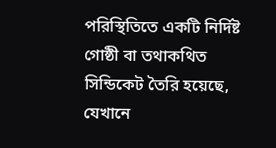পরিস্থিতিতে একটি নির্দিষ্ট গোষ্ঠী বা তথাকথিত সিন্ডিকেট তৈরি হয়েছে, যেখানে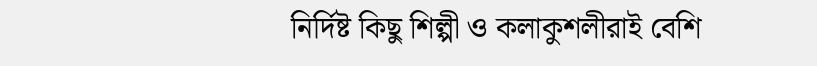নির্দিষ্ট কিছু শিল্পী ও কলাকুশলীরাই বেশি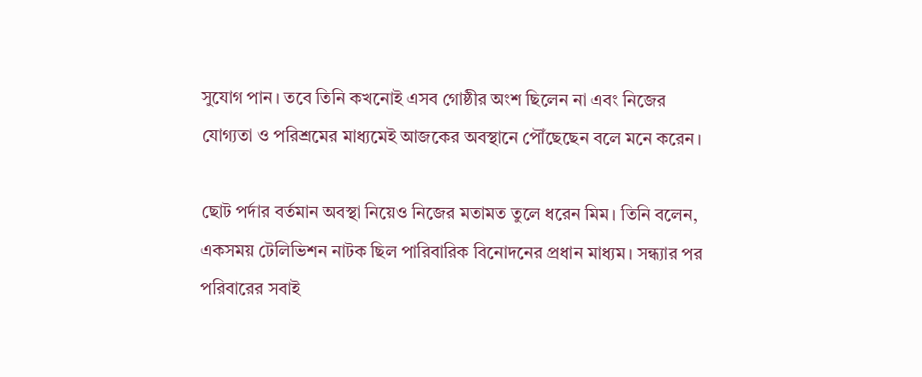সুযোগ পান। তবে তিনি কখনোই এসব গোষ্ঠীর অংশ ছিলেন না এবং নিজের যোগ্যতা ও পরিশ্রমের মাধ্যমেই আজকের অবস্থানে পৌঁছেছেন বলে মনে করেন।

ছোট পর্দার বর্তমান অবস্থা নিয়েও নিজের মতামত তুলে ধরেন মিম। তিনি বলেন, একসময় টেলিভিশন নাটক ছিল পারিবারিক বিনোদনের প্রধান মাধ্যম। সন্ধ্যার পর পরিবারের সবাই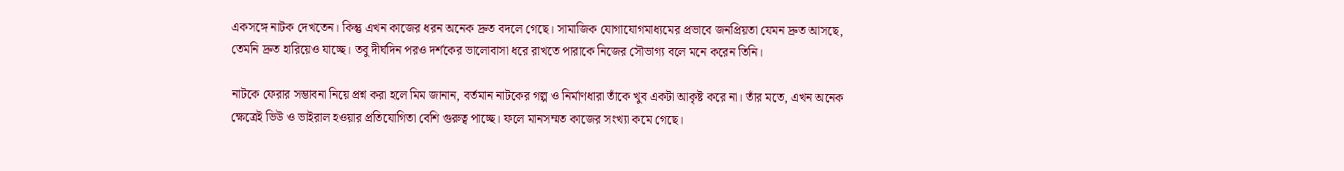একসঙ্গে নাটক দেখতেন। কিন্তু এখন কাজের ধরন অনেক দ্রুত বদলে গেছে। সামাজিক যোগাযোগমাধ্যমের প্রভাবে জনপ্রিয়তা যেমন দ্রুত আসছে, তেমনি দ্রুত হারিয়েও যাচ্ছে। তবু দীর্ঘদিন পরও দর্শকের ভালোবাসা ধরে রাখতে পারাকে নিজের সৌভাগ্য বলে মনে করেন তিনি।

নাটকে ফেরার সম্ভাবনা নিয়ে প্রশ্ন করা হলে মিম জানান, বর্তমান নাটকের গল্প ও নির্মাণধারা তাঁকে খুব একটা আকৃষ্ট করে না। তাঁর মতে, এখন অনেক ক্ষেত্রেই ভিউ ও ভাইরাল হওয়ার প্রতিযোগিতা বেশি গুরুত্ব পাচ্ছে। ফলে মানসম্মত কাজের সংখ্যা কমে গেছে।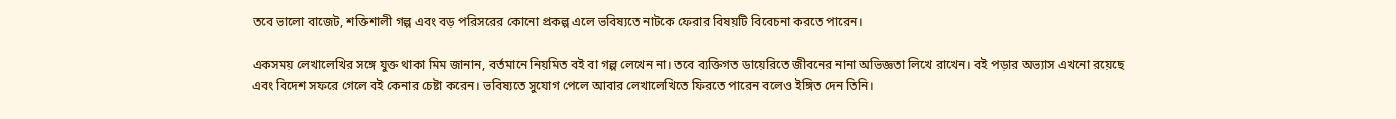তবে ভালো বাজেট, শক্তিশালী গল্প এবং বড় পরিসরের কোনো প্রকল্প এলে ভবিষ্যতে নাটকে ফেরার বিষয়টি বিবেচনা করতে পারেন।

একসময় লেখালেখির সঙ্গে যুক্ত থাকা মিম জানান, বর্তমানে নিয়মিত বই বা গল্প লেখেন না। তবে ব্যক্তিগত ডায়েরিতে জীবনের নানা অভিজ্ঞতা লিখে রাখেন। বই পড়ার অভ্যাস এখনো রয়েছে এবং বিদেশ সফরে গেলে বই কেনার চেষ্টা করেন। ভবিষ্যতে সুযোগ পেলে আবার লেখালেখিতে ফিরতে পারেন বলেও ইঙ্গিত দেন তিনি।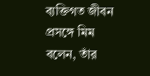ব্যক্তিগত জীবন প্রসঙ্গে মিম বলেন, তাঁর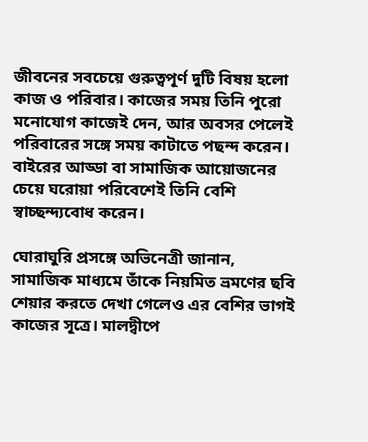জীবনের সবচেয়ে গুরুত্বপূর্ণ দুটি বিষয় হলো কাজ ও পরিবার। কাজের সময় তিনি পুরো মনোযোগ কাজেই দেন, আর অবসর পেলেই পরিবারের সঙ্গে সময় কাটাতে পছন্দ করেন। বাইরের আড্ডা বা সামাজিক আয়োজনের চেয়ে ঘরোয়া পরিবেশেই তিনি বেশি স্বাচ্ছন্দ্যবোধ করেন।

ঘোরাঘুরি প্রসঙ্গে অভিনেত্রী জানান, সামাজিক মাধ্যমে তাঁকে নিয়মিত ভ্রমণের ছবি শেয়ার করতে দেখা গেলেও এর বেশির ভাগই কাজের সূত্রে। মালদ্বীপে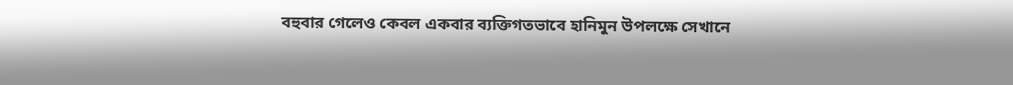বহুবার গেলেও কেবল একবার ব্যক্তিগতভাবে হানিমুন উপলক্ষে সেখানে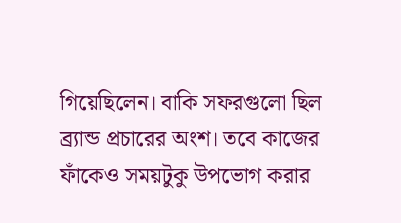গিয়েছিলেন। বাকি সফরগুলো ছিল ব্র্যান্ড প্রচারের অংশ। তবে কাজের ফাঁকেও সময়টুকু উপভোগ করার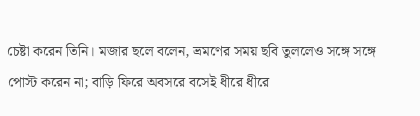চেষ্টা করেন তিনি। মজার ছলে বলেন, ভ্রমণের সময় ছবি তুললেও সঙ্গে সঙ্গে পোস্ট করেন না; বাড়ি ফিরে অবসরে বসেই ধীরে ধীরে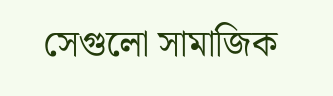সেগুলো সামাজিক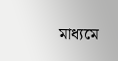মাধ্যমে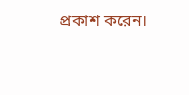প্রকাশ করেন।